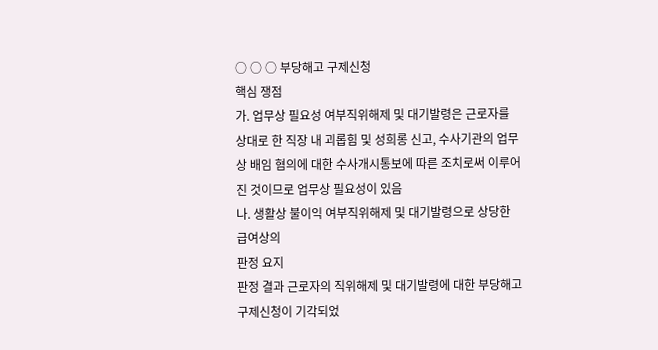○ ○ ○ 부당해고 구제신청
핵심 쟁점
가. 업무상 필요성 여부직위해제 및 대기발령은 근로자를 상대로 한 직장 내 괴롭힘 및 성희롱 신고, 수사기관의 업무상 배임 혐의에 대한 수사개시통보에 따른 조치로써 이루어진 것이므로 업무상 필요성이 있음
나. 생활상 불이익 여부직위해제 및 대기발령으로 상당한 급여상의
판정 요지
판정 결과 근로자의 직위해제 및 대기발령에 대한 부당해고 구제신청이 기각되었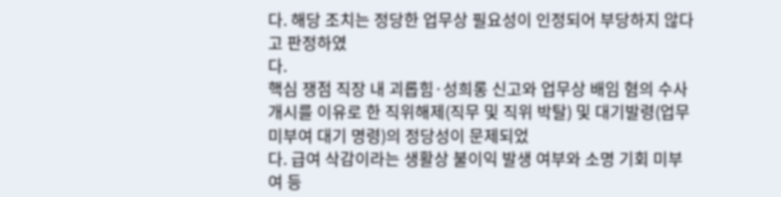다. 해당 조치는 정당한 업무상 필요성이 인정되어 부당하지 않다고 판정하였
다.
핵심 쟁점 직장 내 괴롭힘·성희롱 신고와 업무상 배임 혐의 수사개시를 이유로 한 직위해제(직무 및 직위 박탈) 및 대기발령(업무 미부여 대기 명령)의 정당성이 문제되었
다. 급여 삭감이라는 생활상 불이익 발생 여부와 소명 기회 미부여 등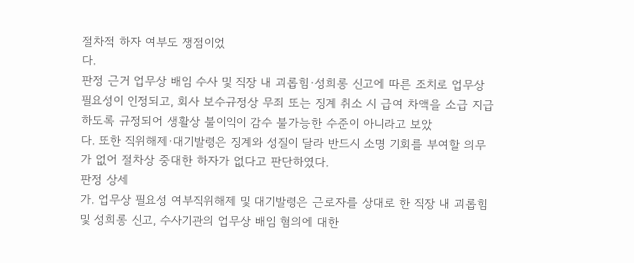절차적 하자 여부도 쟁점이었
다.
판정 근거 업무상 배임 수사 및 직장 내 괴롭힘·성희롱 신고에 따른 조치로 업무상 필요성이 인정되고, 회사 보수규정상 무죄 또는 징계 취소 시 급여 차액을 소급 지급하도록 규정되어 생활상 불이익이 감수 불가능한 수준이 아니라고 보았
다. 또한 직위해제·대기발령은 징계와 성질이 달라 반드시 소명 기회를 부여할 의무가 없어 절차상 중대한 하자가 없다고 판단하였다.
판정 상세
가. 업무상 필요성 여부직위해제 및 대기발령은 근로자를 상대로 한 직장 내 괴롭힘 및 성희롱 신고, 수사기관의 업무상 배임 혐의에 대한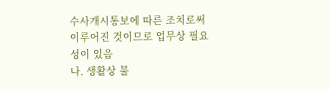수사개시통보에 따른 조치로써 이루어진 것이므로 업무상 필요성이 있음
나. 생활상 불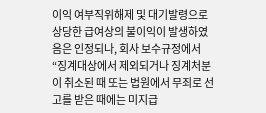이익 여부직위해제 및 대기발령으로 상당한 급여상의 불이익이 발생하였음은 인정되나, 회사 보수규정에서 “징계대상에서 제외되거나 징계처분이 취소된 때 또는 법원에서 무죄로 선고를 받은 때에는 미지급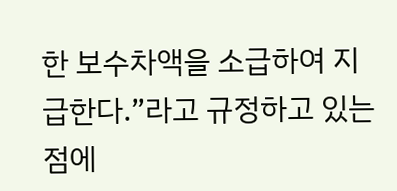한 보수차액을 소급하여 지급한다.”라고 규정하고 있는 점에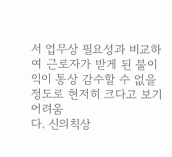서 업무상 필요성과 비교하여 근로자가 받게 된 불이익이 통상 감수할 수 없을 정도로 현저히 크다고 보기 어려움
다. 신의칙상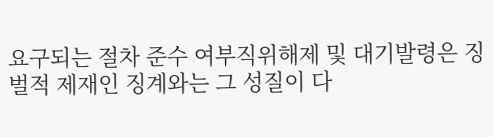요구되는 절차 준수 여부직위해제 및 대기발령은 징벌적 제재인 징계와는 그 성질이 다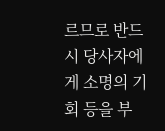르므로 반드시 당사자에게 소명의 기회 등을 부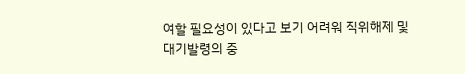여할 필요성이 있다고 보기 어려워 직위해제 및 대기발령의 중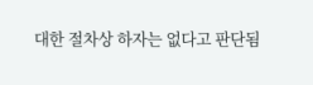대한 절차상 하자는 없다고 판단됨